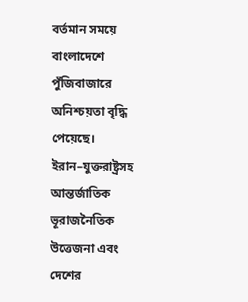বর্তমান সময়ে বাংলাদেশে পুঁজিবাজারে অনিশ্চয়তা বৃদ্ধি পেয়েছে। ইরান–যুক্তরাষ্ট্রসহ আন্তর্জাতিক ভূরাজনৈতিক উত্তেজনা এবং দেশের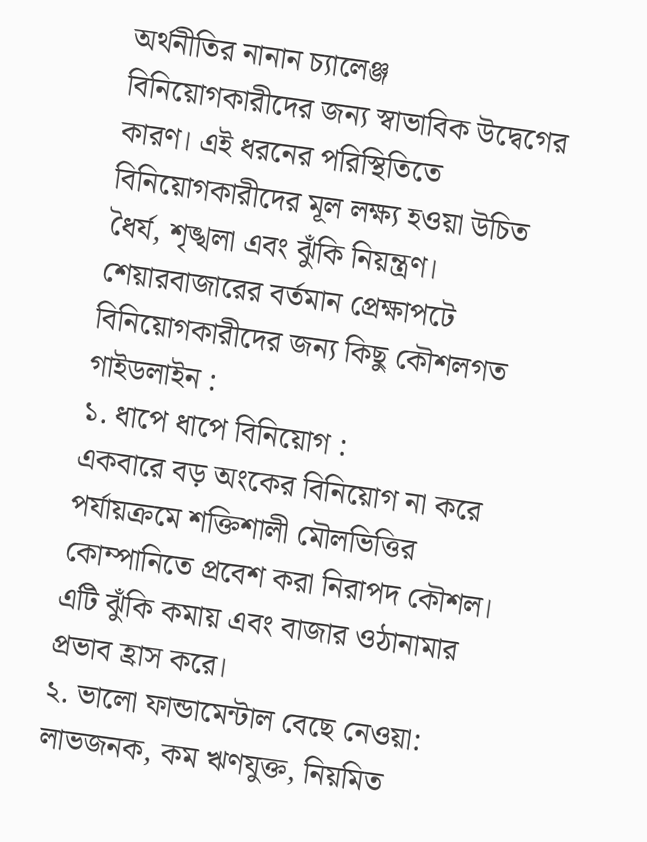অর্থনীতির নানান চ্যালেঞ্জ বিনিয়োগকারীদের জন্য স্বাভাবিক উদ্বেগের কারণ। এই ধরনের পরিস্থিতিতে বিনিয়োগকারীদের মূল লক্ষ্য হওয়া উচিত ধৈর্য, শৃঙ্খলা এবং ঝুঁকি নিয়ন্ত্রণ।
শেয়ারবাজারের বর্তমান প্রেক্ষাপটে বিনিয়োগকারীদের জন্য কিছু কৌশলগত গাইডলাইন :
১. ধাপে ধাপে বিনিয়োগ :
একবারে বড় অংকের বিনিয়োগ না করে পর্যায়ক্রমে শক্তিশালী মৌলভিত্তির কোম্পানিতে প্রবেশ করা নিরাপদ কৌশল। এটি ঝুঁকি কমায় এবং বাজার ওঠানামার প্রভাব হ্রাস করে।
২. ভালো ফান্ডামেন্টাল বেছে নেওয়া:
লাভজনক, কম ঋণযুক্ত, নিয়মিত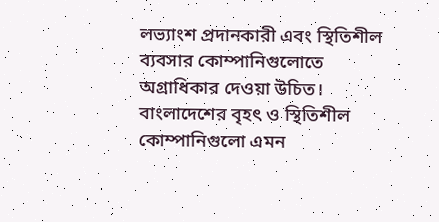লভ্যাংশ প্রদানকারী এবং স্থিতিশীল ব্যবসার কোম্পানিগুলোতে অগ্রাধিকার দেওয়া উচিত। বাংলাদেশের বৃহৎ ও স্থিতিশীল কোম্পানিগুলো এমন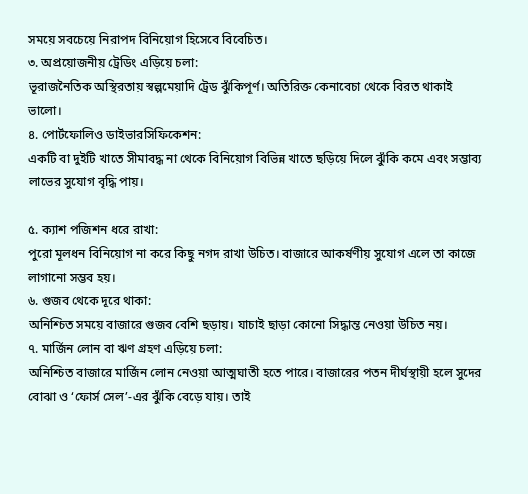সময়ে সবচেয়ে নিরাপদ বিনিয়োগ হিসেবে বিবেচিত।
৩. অপ্রয়োজনীয় ট্রেডিং এড়িয়ে চলা:
ভূরাজনৈতিক অস্থিরতায় স্বল্পমেয়াদি ট্রেড ঝুঁকিপূর্ণ। অতিরিক্ত কেনাবেচা থেকে বিরত থাকাই ভালো।
৪. পোর্টফোলিও ডাইভারসিফিকেশন:
একটি বা দুইটি খাতে সীমাবদ্ধ না থেকে বিনিয়োগ বিভিন্ন খাতে ছড়িয়ে দিলে ঝুঁকি কমে এবং সম্ভাব্য লাভের সুযোগ বৃদ্ধি পায়।

৫. ক্যাশ পজিশন ধরে রাখা:
পুরো মূলধন বিনিয়োগ না করে কিছু নগদ রাখা উচিত। বাজারে আকর্ষণীয় সুযোগ এলে তা কাজে লাগানো সম্ভব হয়।
৬. গুজব থেকে দূরে থাকা:
অনিশ্চিত সময়ে বাজারে গুজব বেশি ছড়ায়। যাচাই ছাড়া কোনো সিদ্ধান্ত নেওয়া উচিত নয়।
৭. মার্জিন লোন বা ঋণ গ্রহণ এড়িয়ে চলা:
অনিশ্চিত বাজারে মার্জিন লোন নেওয়া আত্মঘাতী হতে পারে। বাজারের পতন দীর্ঘস্থায়ী হলে সুদের বোঝা ও ‘ফোর্স সেল’-এর ঝুঁকি বেড়ে যায়। তাই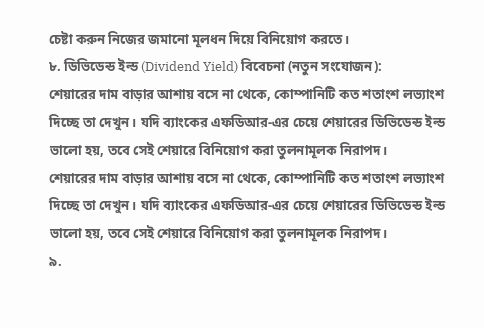চেষ্টা করুন নিজের জমানো মূলধন দিয়ে বিনিয়োগ করতে।
৮. ডিভিডেন্ড ইল্ড (Dividend Yield) বিবেচনা (নতুন সংযোজন):
শেয়ারের দাম বাড়ার আশায় বসে না থেকে, কোম্পানিটি কত শতাংশ লভ্যাংশ দিচ্ছে তা দেখুন। যদি ব্যাংকের এফডিআর-এর চেয়ে শেয়ারের ডিভিডেন্ড ইল্ড ভালো হয়, তবে সেই শেয়ারে বিনিয়োগ করা তুলনামূলক নিরাপদ।
শেয়ারের দাম বাড়ার আশায় বসে না থেকে, কোম্পানিটি কত শতাংশ লভ্যাংশ দিচ্ছে তা দেখুন। যদি ব্যাংকের এফডিআর-এর চেয়ে শেয়ারের ডিভিডেন্ড ইল্ড ভালো হয়, তবে সেই শেয়ারে বিনিয়োগ করা তুলনামূলক নিরাপদ।
৯.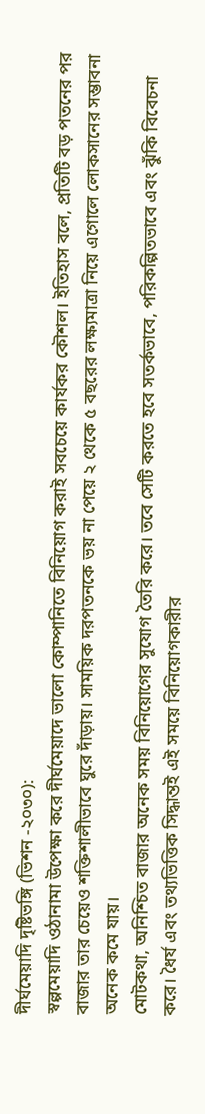দীর্ঘমেয়াদি দৃষ্টিভঙ্গি (ভিশন -২০৩০):
স্বল্পমেয়াদি ওঠানামা উপেক্ষা করে দীর্ঘমেয়াদে ভালো কোম্পানিতে বিনিয়োগ করাই সবচেয়ে কার্যকর কৌশল। ইতিহাস বলে, প্রতিটি বড় পতনের পর বাজার তার চেয়েও শক্তিশালীভাবে ঘুরে দাঁড়ায়। সাময়িক দরপতনকে ভয় না পেয়ে ২ থেকে ৫ বছরের লক্ষ্যমাত্রা নিয়ে এগোলে লোকসানের সম্ভাবনা অনেক কমে যায়।
মোটকথা, অনিশ্চিত বাজার অনেক সময় বিনিয়োগের সুযোগ তৈরি করে। তবে সেটি করতে হবে সতর্কভাবে, পরিকল্পিতভাবে এবং ঝুঁকি বিবেচনা করে। ধৈর্য এবং তথ্যভিত্তিক সিদ্ধান্তই এই সময়ে বিনিয়োগকারীর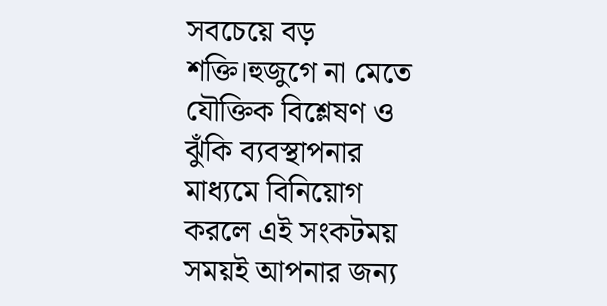সবচেয়ে বড় শক্তি।হুজুগে না মেতে যৌক্তিক বিশ্লেষণ ও ঝুঁকি ব্যবস্থাপনার মাধ্যমে বিনিয়োগ করলে এই সংকটময় সময়ই আপনার জন্য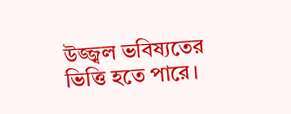উজ্জ্বল ভবিষ্যতের ভিত্তি হতে পারে।